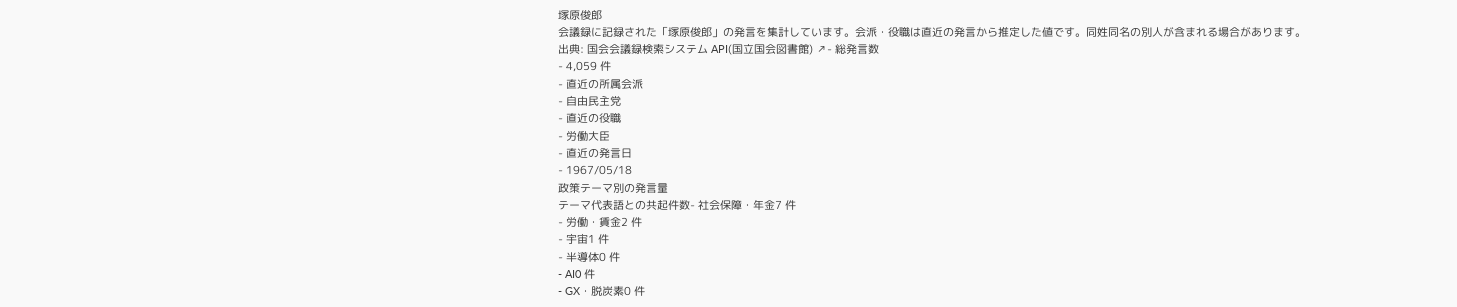塚原俊郎
会議録に記録された「塚原俊郎」の発言を集計しています。会派・役職は直近の発言から推定した値です。同姓同名の別人が含まれる場合があります。
出典: 国会会議録検索システム API(国立国会図書館) ↗- 総発言数
- 4,059 件
- 直近の所属会派
- 自由民主党
- 直近の役職
- 労働大臣
- 直近の発言日
- 1967/05/18
政策テーマ別の発言量
テーマ代表語との共起件数- 社会保障・年金7 件
- 労働・賃金2 件
- 宇宙1 件
- 半導体0 件
- AI0 件
- GX・脱炭素0 件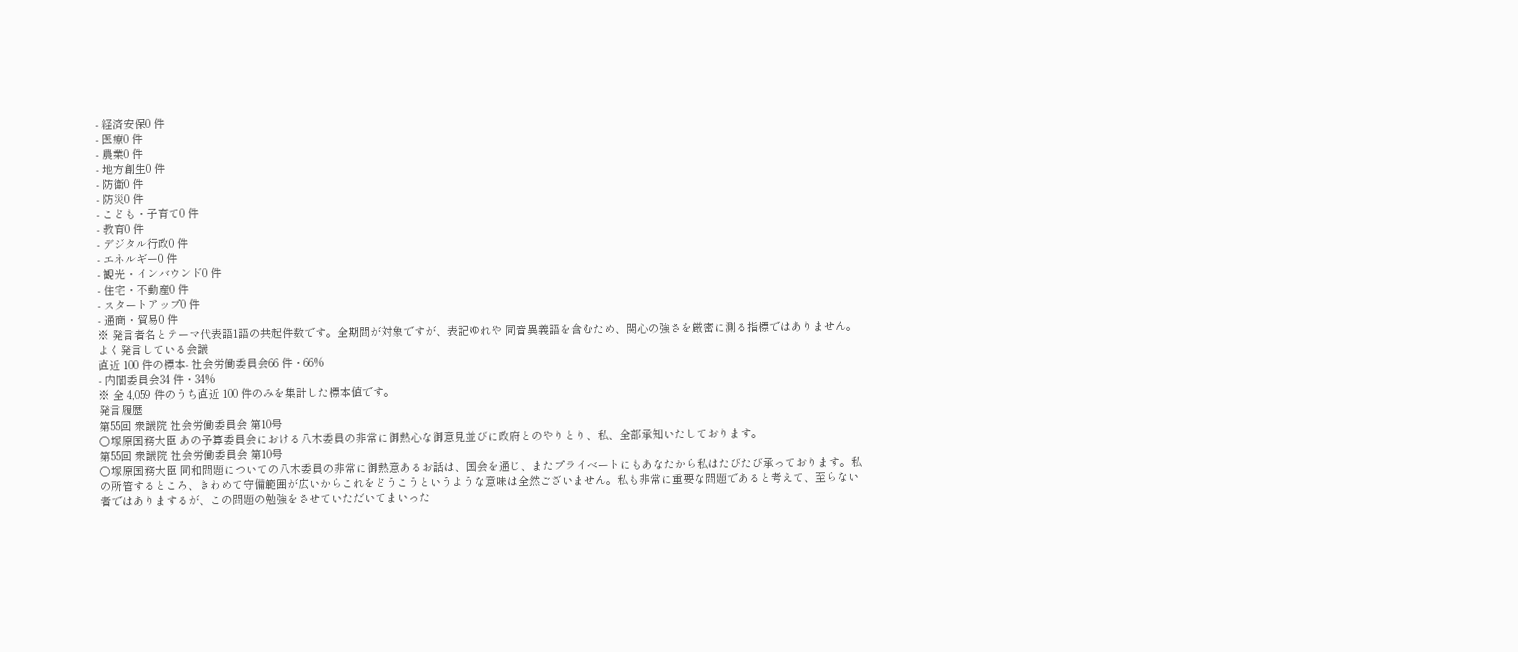- 経済安保0 件
- 医療0 件
- 農業0 件
- 地方創生0 件
- 防衛0 件
- 防災0 件
- こども・子育て0 件
- 教育0 件
- デジタル行政0 件
- エネルギー0 件
- 観光・インバウンド0 件
- 住宅・不動産0 件
- スタートアップ0 件
- 通商・貿易0 件
※ 発言者名とテーマ代表語1語の共起件数です。全期間が対象ですが、表記ゆれや 同音異義語を含むため、関心の強さを厳密に測る指標ではありません。
よく発言している会議
直近 100 件の標本- 社会労働委員会66 件・66%
- 内閣委員会34 件・34%
※ 全 4,059 件のうち直近 100 件のみを集計した標本値です。
発言履歴
第55回 衆議院 社会労働委員会 第10号
○塚原国務大臣 あの予算委員会における八木委員の非常に御熱心な御意見並びに政府とのやりとり、私、全部承知いたしております。
第55回 衆議院 社会労働委員会 第10号
○塚原国務大臣 同和問題についての八木委員の非常に御熱意あるお話は、国会を通じ、またプライベートにもあなたから私はたびたび承っております。私の所管するところ、きわめて守備範囲が広いからこれをどうこうというような意味は全然ございません。私も非常に重要な問題であると考えて、至らない者ではありまするが、この問題の勉強をさせていただいてまいった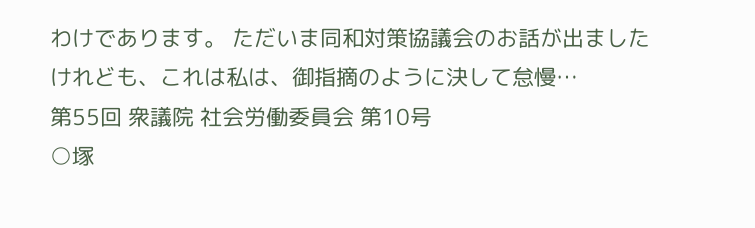わけであります。 ただいま同和対策協議会のお話が出ましたけれども、これは私は、御指摘のように決して怠慢…
第55回 衆議院 社会労働委員会 第10号
○塚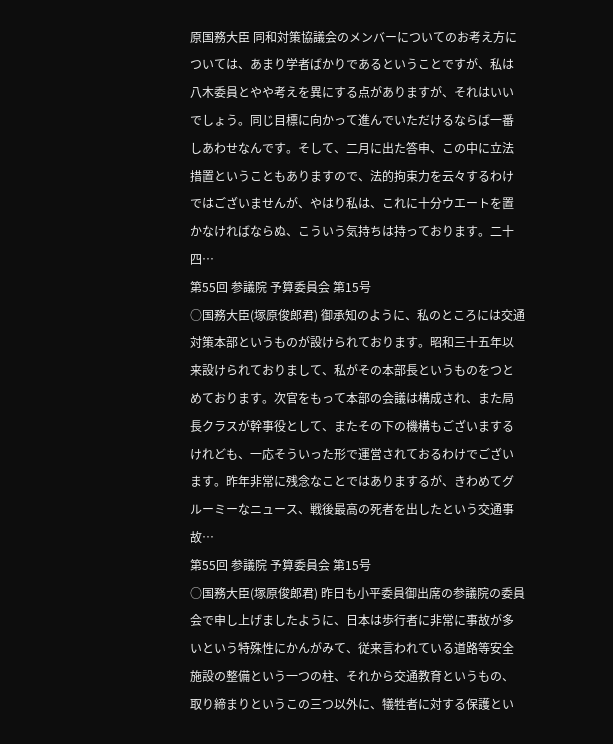原国務大臣 同和対策協議会のメンバーについてのお考え方については、あまり学者ばかりであるということですが、私は八木委員とやや考えを異にする点がありますが、それはいいでしょう。同じ目標に向かって進んでいただけるならば一番しあわせなんです。そして、二月に出た答申、この中に立法措置ということもありますので、法的拘束力を云々するわけではございませんが、やはり私は、これに十分ウエートを置かなければならぬ、こういう気持ちは持っております。二十四…
第55回 参議院 予算委員会 第15号
○国務大臣(塚原俊郎君) 御承知のように、私のところには交通対策本部というものが設けられております。昭和三十五年以来設けられておりまして、私がその本部長というものをつとめております。次官をもって本部の会議は構成され、また局長クラスが幹事役として、またその下の機構もございまするけれども、一応そういった形で運営されておるわけでございます。昨年非常に残念なことではありまするが、きわめてグルーミーなニュース、戦後最高の死者を出したという交通事故…
第55回 参議院 予算委員会 第15号
○国務大臣(塚原俊郎君) 昨日も小平委員御出席の参議院の委員会で申し上げましたように、日本は歩行者に非常に事故が多いという特殊性にかんがみて、従来言われている道路等安全施設の整備という一つの柱、それから交通教育というもの、取り締まりというこの三つ以外に、犠牲者に対する保護とい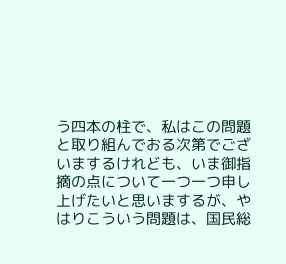う四本の柱で、私はこの問題と取り組んでおる次第でございまするけれども、いま御指摘の点について一つ一つ申し上げたいと思いまするが、やはりこういう問題は、国民総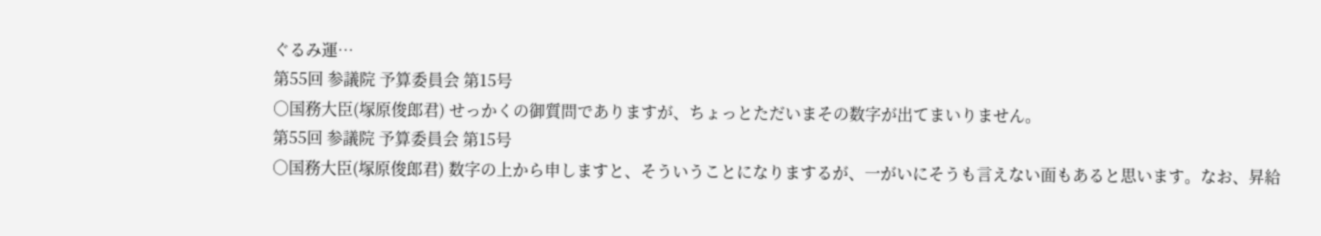ぐるみ運…
第55回 参議院 予算委員会 第15号
○国務大臣(塚原俊郎君) せっかくの御質問でありますが、ちょっとただいまその数字が出てまいりません。
第55回 参議院 予算委員会 第15号
○国務大臣(塚原俊郎君) 数字の上から申しますと、そういうことになりまするが、一がいにそうも言えない面もあると思います。なお、昇給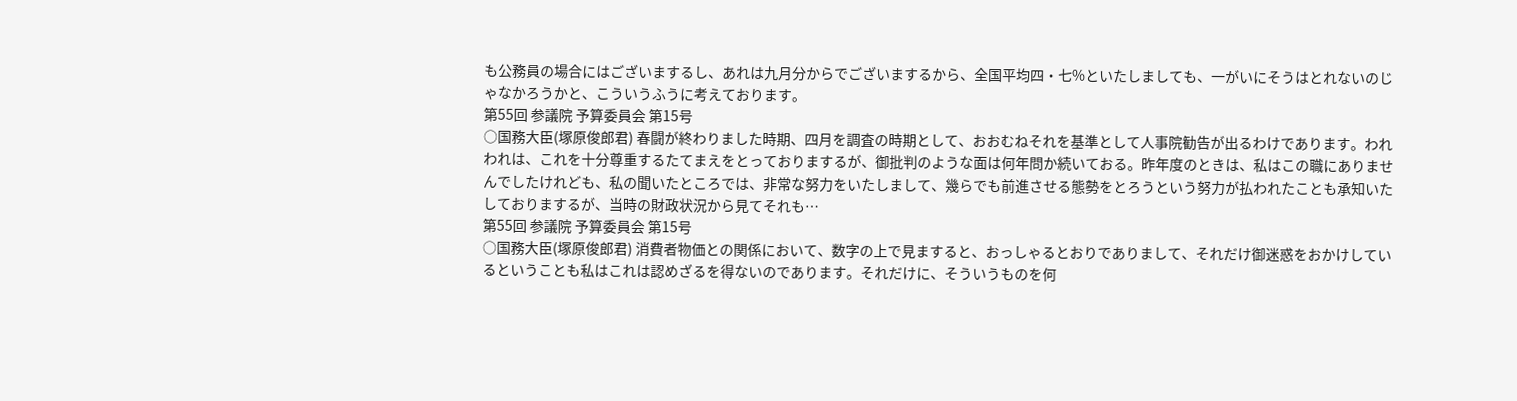も公務員の場合にはございまするし、あれは九月分からでございまするから、全国平均四・七%といたしましても、一がいにそうはとれないのじゃなかろうかと、こういうふうに考えております。
第55回 参議院 予算委員会 第15号
○国務大臣(塚原俊郎君) 春闘が終わりました時期、四月を調査の時期として、おおむねそれを基準として人事院勧告が出るわけであります。われわれは、これを十分尊重するたてまえをとっておりまするが、御批判のような面は何年問か続いておる。昨年度のときは、私はこの職にありませんでしたけれども、私の聞いたところでは、非常な努力をいたしまして、幾らでも前進させる態勢をとろうという努力が払われたことも承知いたしておりまするが、当時の財政状況から見てそれも…
第55回 参議院 予算委員会 第15号
○国務大臣(塚原俊郎君) 消費者物価との関係において、数字の上で見ますると、おっしゃるとおりでありまして、それだけ御迷惑をおかけしているということも私はこれは認めざるを得ないのであります。それだけに、そういうものを何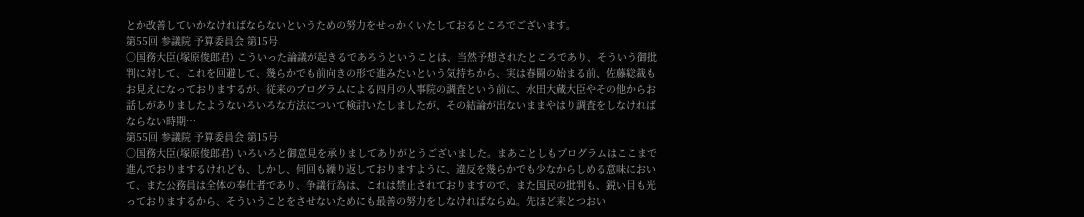とか改善していかなければならないというための努力をせっかくいたしておるところでございます。
第55回 参議院 予算委員会 第15号
○国務大臣(塚原俊郎君) こういった論議が起きるであろうということは、当然予想されたところであり、そういう御批判に対して、これを回避して、幾らかでも前向きの形で進みたいという気持ちから、実は春闘の始まる前、佐藤総裁もお見えになっておりまするが、従来のプログラムによる四月の人事院の調査という前に、水田大蔵大臣やその他からお話しがありましたようないろいろな方法について検討いたしましたが、その結論が出ないままやはり調査をしなければならない時期…
第55回 参議院 予算委員会 第15号
○国務大臣(塚原俊郎君) いろいろと御意見を承りましてありがとうございました。まあことしもプログラムはここまで進んでおりまするけれども、しかし、何回も繰り返しておりますように、違反を幾らかでも少なからしめる意味において、また公務員は全体の奉仕者であり、争議行為は、これは禁止されておりますので、また国民の批判も、鋭い目も光っておりまするから、そういうことをさせないためにも最善の努力をしなければならぬ。先ほど来とつおい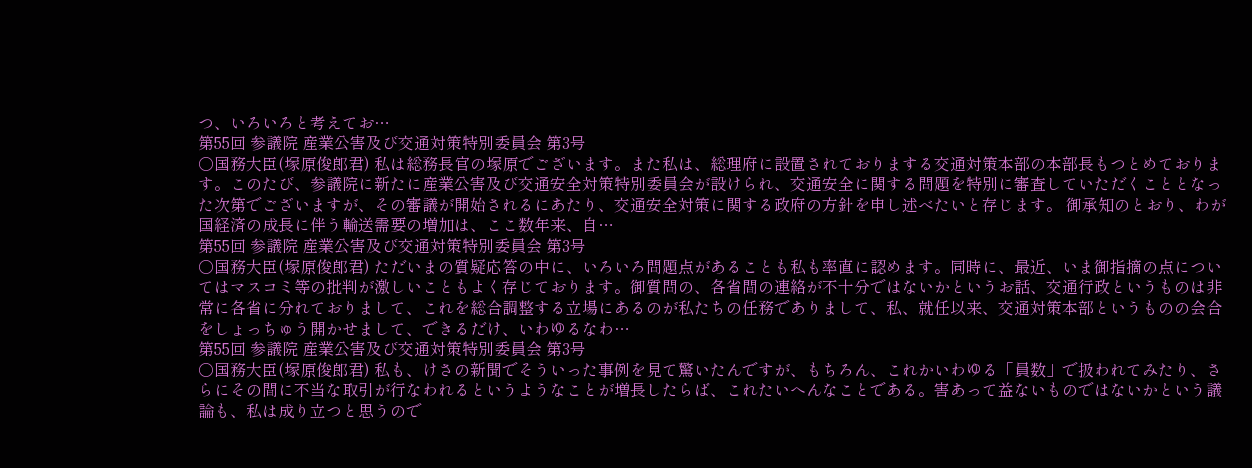つ、いろいろと考えてお…
第55回 参議院 産業公害及び交通対策特別委員会 第3号
○国務大臣(塚原俊郎君) 私は総務長官の塚原でございます。また私は、総理府に設置されておりまする交通対策本部の本部長もつとめております。このたび、参議院に新たに産業公害及び交通安全対策特別委員会が設けられ、交通安全に関する問題を特別に審査していただくこととなった次第でございますが、その審議が開始されるにあたり、交通安全対策に関する政府の方針を申し述べたいと存じます。 御承知のとおり、わが国経済の成長に伴う輸送需要の増加は、ここ数年来、自…
第55回 参議院 産業公害及び交通対策特別委員会 第3号
○国務大臣(塚原俊郎君) ただいまの質疑応答の中に、いろいろ問題点があることも私も率直に認めます。同時に、最近、いま御指摘の点についてはマスコミ等の批判が激しいこともよく存じております。御質問の、各省間の連絡が不十分ではないかというお話、交通行政というものは非常に各省に分れておりまして、これを総合調整する立場にあるのが私たちの任務でありまして、私、就任以来、交通対策本部というものの会合をしょっちゅう開かせまして、できるだけ、いわゆるなわ…
第55回 参議院 産業公害及び交通対策特別委員会 第3号
○国務大臣(塚原俊郎君) 私も、けさの新聞でそういった事例を見て驚いたんですが、もちろん、これかいわゆる「員数」で扱われてみたり、さらにその間に不当な取引が行なわれるというようなことが増長したらば、これたいへんなことである。害あって益ないものではないかという議論も、私は成り立つと思うので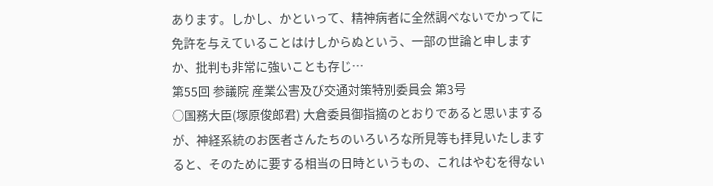あります。しかし、かといって、精神病者に全然調べないでかってに免許を与えていることはけしからぬという、一部の世論と申しますか、批判も非常に強いことも存じ…
第55回 参議院 産業公害及び交通対策特別委員会 第3号
○国務大臣(塚原俊郎君) 大倉委員御指摘のとおりであると思いまするが、神経系統のお医者さんたちのいろいろな所見等も拝見いたしますると、そのために要する相当の日時というもの、これはやむを得ない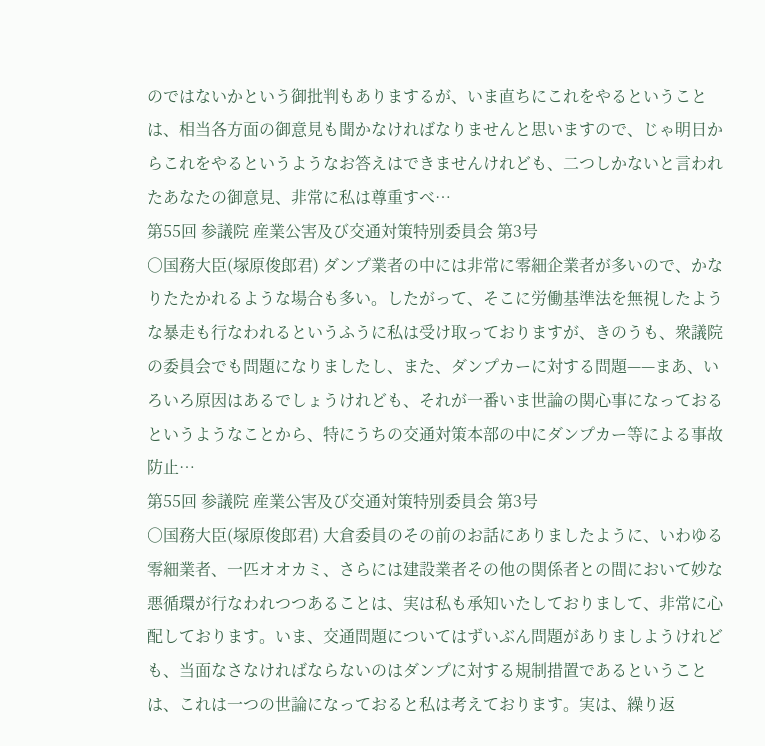のではないかという御批判もありまするが、いま直ちにこれをやるということは、相当各方面の御意見も聞かなければなりませんと思いますので、じゃ明日からこれをやるというようなお答えはできませんけれども、二つしかないと言われたあなたの御意見、非常に私は尊重すべ…
第55回 参議院 産業公害及び交通対策特別委員会 第3号
○国務大臣(塚原俊郎君) ダンプ業者の中には非常に零細企業者が多いので、かなりたたかれるような場合も多い。したがって、そこに労働基準法を無視したような暴走も行なわれるというふうに私は受け取っておりますが、きのうも、衆議院の委員会でも問題になりましたし、また、ダンプカーに対する問題——まあ、いろいろ原因はあるでしょうけれども、それが一番いま世論の関心事になっておるというようなことから、特にうちの交通対策本部の中にダンプカー等による事故防止…
第55回 参議院 産業公害及び交通対策特別委員会 第3号
○国務大臣(塚原俊郎君) 大倉委員のその前のお話にありましたように、いわゆる零細業者、一匹オオカミ、さらには建設業者その他の関係者との間において妙な悪循環が行なわれつつあることは、実は私も承知いたしておりまして、非常に心配しております。いま、交通問題についてはずいぶん問題がありましようけれども、当面なさなければならないのはダンプに対する規制措置であるということは、これは一つの世論になっておると私は考えております。実は、繰り返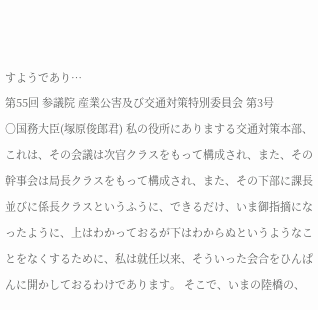すようであり…
第55回 参議院 産業公害及び交通対策特別委員会 第3号
○国務大臣(塚原俊郎君) 私の役所にありまする交通対策本部、これは、その会議は次官クラスをもって構成され、また、その幹事会は局長クラスをもって構成され、また、その下部に課長並びに係長クラスというふうに、できるだけ、いま御指摘になったように、上はわかっておるが下はわからぬというようなことをなくするために、私は就任以来、そういった会合をひんぱんに開かしておるわけであります。 そこで、いまの陸橋の、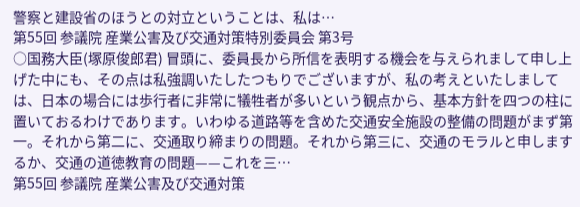警察と建設省のほうとの対立ということは、私は…
第55回 参議院 産業公害及び交通対策特別委員会 第3号
○国務大臣(塚原俊郎君) 冒頭に、委員長から所信を表明する機会を与えられまして申し上げた中にも、その点は私強調いたしたつもりでございますが、私の考えといたしましては、日本の場合には歩行者に非常に犠牲者が多いという観点から、基本方針を四つの柱に置いておるわけであります。いわゆる道路等を含めた交通安全施設の整備の問題がまず第一。それから第二に、交通取り締まりの問題。それから第三に、交通のモラルと申しまするか、交通の道徳教育の問題——これを三…
第55回 参議院 産業公害及び交通対策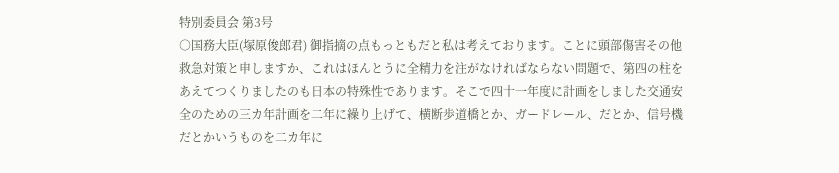特別委員会 第3号
○国務大臣(塚原俊郎君) 御指摘の点もっともだと私は考えております。ことに頭部傷害その他救急対策と申しますか、これはほんとうに全精力を注がなければならない問題で、第四の柱をあえてつくりましたのも日本の特殊性であります。そこで四十一年度に計画をしました交通安全のための三カ年計画を二年に繰り上げて、横断歩道橋とか、ガードレール、だとか、信号機だとかいうものを二カ年に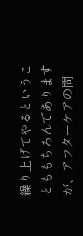繰り上げてやるということももちろんでありますが、アフターケアの問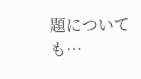題についても…